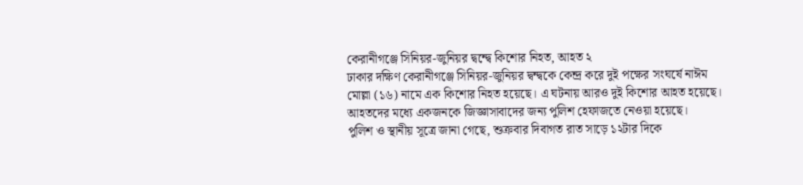কেরানীগঞ্জে সিনিয়র-জুনিয়র দ্বন্দ্বে কিশোর নিহত, আহত ২
ঢাকার দক্ষিণ কেরানীগঞ্জে সিনিয়র-জুনিয়র দ্বন্দ্বকে কেন্দ্র করে দুই পক্ষের সংঘর্ষে নাঈম মোল্লা (১৬) নামে এক কিশোর নিহত হয়েছে। এ ঘটনায় আরও দুই কিশোর আহত হয়েছে। আহতদের মধ্যে একজনকে জিজ্ঞাসাবাদের জন্য পুলিশ হেফাজতে নেওয়া হয়েছে।
পুলিশ ও স্থানীয় সূত্রে জানা গেছে, শুক্রবার দিবাগত রাত সাড়ে ১২টার দিকে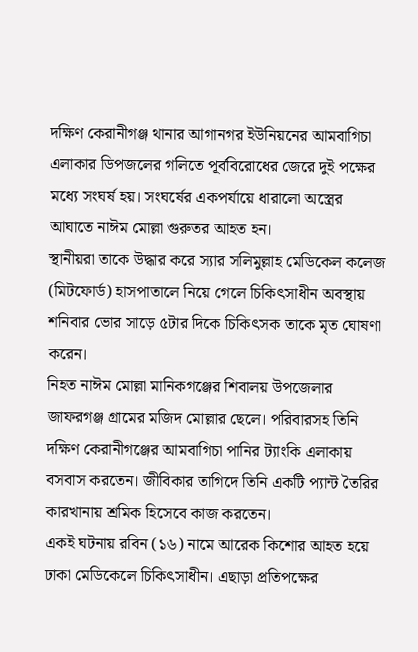দক্ষিণ কেরানীগঞ্জ থানার আগানগর ইউনিয়নের আমবাগিচা এলাকার ডিপজলের গলিতে পূর্ববিরোধের জেরে দুই পক্ষের মধ্যে সংঘর্ষ হয়। সংঘর্ষের একপর্যায়ে ধারালো অস্ত্রের আঘাতে নাঈম মোল্লা গুরুতর আহত হন।
স্থানীয়রা তাকে উদ্ধার করে স্যার সলিমুল্লাহ মেডিকেল কলেজ (মিটফোর্ড) হাসপাতালে নিয়ে গেলে চিকিৎসাধীন অবস্থায় শনিবার ভোর সাড়ে ৫টার দিকে চিকিৎসক তাকে মৃত ঘোষণা করেন।
নিহত নাঈম মোল্লা মানিকগঞ্জের শিবালয় উপজেলার জাফরগঞ্জ গ্রামের মজিদ মোল্লার ছেলে। পরিবারসহ তিনি দক্ষিণ কেরানীগঞ্জের আমবাগিচা পানির ট্যাংকি এলাকায় বসবাস করতেন। জীবিকার তাগিদে তিনি একটি প্যান্ট তৈরির কারখানায় শ্রমিক হিসেবে কাজ করতেন।
একই ঘটনায় রবিন (১৬) নামে আরেক কিশোর আহত হয়ে ঢাকা মেডিকেলে চিকিৎসাধীন। এছাড়া প্রতিপক্ষের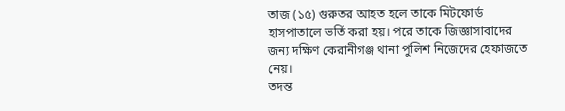তাজ (১৫) গুরুতর আহত হলে তাকে মিটফোর্ড হাসপাতালে ভর্তি করা হয়। পরে তাকে জিজ্ঞাসাবাদের জন্য দক্ষিণ কেরানীগঞ্জ থানা পুলিশ নিজেদের হেফাজতে নেয়।
তদন্ত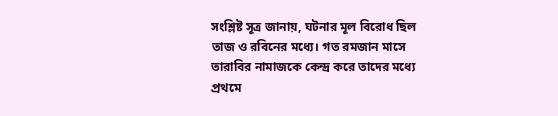সংশ্লিষ্ট সূত্র জানায়, ঘটনার মূল বিরোধ ছিল তাজ ও রবিনের মধ্যে। গত রমজান মাসে তারাবির নামাজকে কেন্দ্র করে তাদের মধ্যে প্রথমে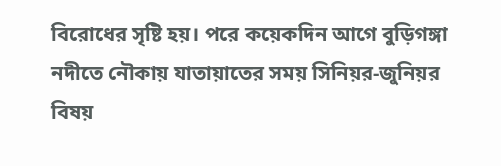বিরোধের সৃষ্টি হয়। পরে কয়েকদিন আগে বুড়িগঙ্গা নদীতে নৌকায় যাতায়াতের সময় সিনিয়র-জুনিয়র বিষয়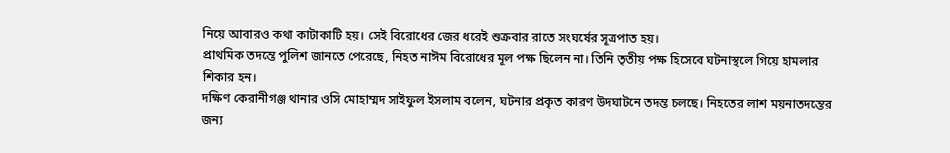নিয়ে আবারও কথা কাটাকাটি হয়। সেই বিরোধের জের ধরেই শুক্রবার রাতে সংঘর্ষের সূত্রপাত হয়।
প্রাথমিক তদন্তে পুলিশ জানতে পেরেছে, নিহত নাঈম বিরোধের মূল পক্ষ ছিলেন না। তিনি তৃতীয় পক্ষ হিসেবে ঘটনাস্থলে গিয়ে হামলার শিকার হন।
দক্ষিণ কেরানীগঞ্জ থানার ওসি মোহাম্মদ সাইফুল ইসলাম বলেন, ঘটনার প্রকৃত কারণ উদঘাটনে তদন্ত চলছে। নিহতের লাশ ময়নাতদন্তের জন্য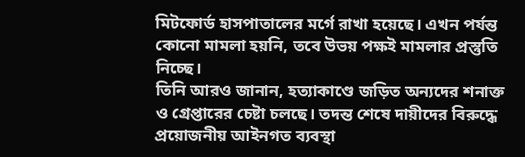মিটফোর্ড হাসপাতালের মর্গে রাখা হয়েছে। এখন পর্যন্ত কোনো মামলা হয়নি, তবে উভয় পক্ষই মামলার প্রস্তুতি নিচ্ছে।
তিনি আরও জানান, হত্যাকাণ্ডে জড়িত অন্যদের শনাক্ত ও গ্রেপ্তারের চেষ্টা চলছে। তদন্ত শেষে দায়ীদের বিরুদ্ধে প্রয়োজনীয় আইনগত ব্যবস্থা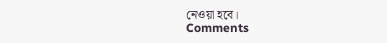নেওয়া হবে।
Comments